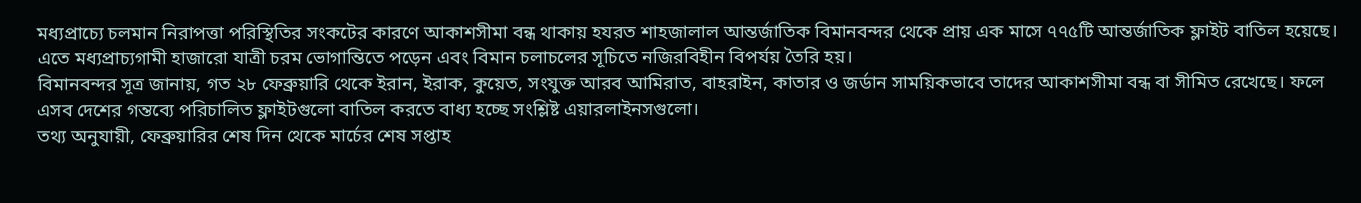মধ্যপ্রাচ্যে চলমান নিরাপত্তা পরিস্থিতির সংকটের কারণে আকাশসীমা বন্ধ থাকায় হযরত শাহজালাল আন্তর্জাতিক বিমানবন্দর থেকে প্রায় এক মাসে ৭৭৫টি আন্তর্জাতিক ফ্লাইট বাতিল হয়েছে। এতে মধ্যপ্রাচ্যগামী হাজারো যাত্রী চরম ভোগান্তিতে পড়েন এবং বিমান চলাচলের সূচিতে নজিরবিহীন বিপর্যয় তৈরি হয়।
বিমানবন্দর সূত্র জানায়, গত ২৮ ফেব্রুয়ারি থেকে ইরান, ইরাক, কুয়েত, সংযুক্ত আরব আমিরাত, বাহরাইন, কাতার ও জর্ডান সাময়িকভাবে তাদের আকাশসীমা বন্ধ বা সীমিত রেখেছে। ফলে এসব দেশের গন্তব্যে পরিচালিত ফ্লাইটগুলো বাতিল করতে বাধ্য হচ্ছে সংশ্লিষ্ট এয়ারলাইনসগুলো।
তথ্য অনুযায়ী, ফেব্রুয়ারির শেষ দিন থেকে মার্চের শেষ সপ্তাহ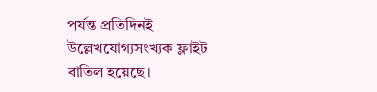পর্যন্ত প্রতিদিনই উল্লেখযোগ্যসংখ্যক ফ্লাইট বাতিল হয়েছে।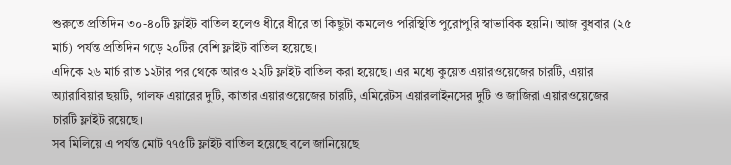শুরুতে প্রতিদিন ৩০-৪০টি ফ্লাইট বাতিল হলেও ধীরে ধীরে তা কিছুটা কমলেও পরিস্থিতি পুরোপুরি স্বাভাবিক হয়নি। আজ বুধবার (২৫ মার্চ) পর্যন্ত প্রতিদিন গড়ে ২০টির বেশি ফ্লাইট বাতিল হয়েছে।
এদিকে ২৬ মার্চ রাত ১২টার পর থেকে আরও ২২টি ফ্লাইট বাতিল করা হয়েছে। এর মধ্যে কুয়েত এয়ারওয়েজের চারটি, এয়ার অ্যারাবিয়ার ছয়টি, গালফ এয়ারের দুটি, কাতার এয়ারওয়েজের চারটি, এমিরেটস এয়ারলাইনসের দুটি ও জাজিরা এয়ারওয়েজের চারটি ফ্লাইট রয়েছে।
সব মিলিয়ে এ পর্যন্ত মোট ৭৭৫টি ফ্লাইট বাতিল হয়েছে বলে জানিয়েছে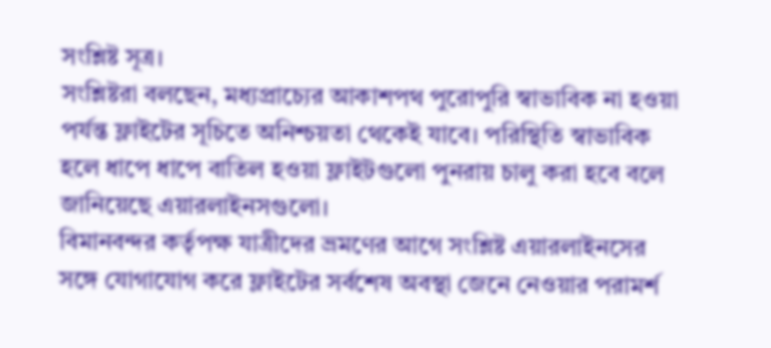সংশ্লিষ্ট সূত্র।
সংশ্লিষ্টরা বলছেন, মধ্যপ্রাচ্যের আকাশপথ পুরোপুরি স্বাভাবিক না হওয়া পর্যন্ত ফ্লাইটের সূচিতে অনিশ্চয়তা থেকেই যাবে। পরিস্থিতি স্বাভাবিক হলে ধাপে ধাপে বাতিল হওয়া ফ্লাইটগুলো পুনরায় চালু করা হবে বলে জানিয়েছে এয়ারলাইনসগুলো।
বিমানবন্দর কর্তৃপক্ষ যাত্রীদের ভ্রমণের আগে সংশ্লিষ্ট এয়ারলাইনসের সঙ্গে যোগাযোগ করে ফ্লাইটের সর্বশেষ অবস্থা জেনে নেওয়ার পরামর্শ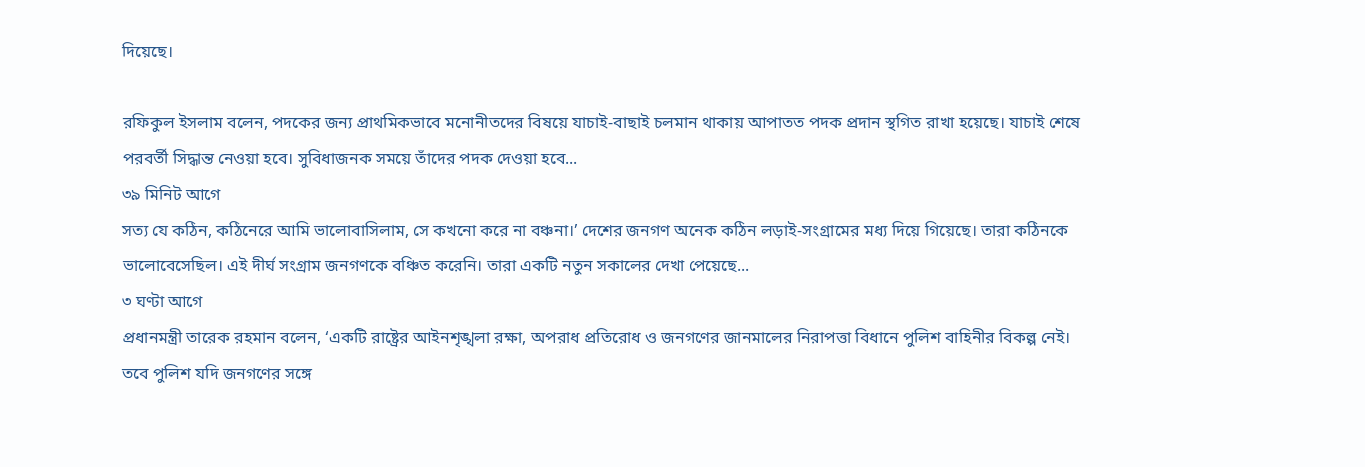দিয়েছে।

রফিকুল ইসলাম বলেন, পদকের জন্য প্রাথমিকভাবে মনোনীতদের বিষয়ে যাচাই-বাছাই চলমান থাকায় আপাতত পদক প্রদান স্থগিত রাখা হয়েছে। যাচাই শেষে পরবর্তী সিদ্ধান্ত নেওয়া হবে। সুবিধাজনক সময়ে তাঁদের পদক দেওয়া হবে...
৩৯ মিনিট আগে
সত্য যে কঠিন, কঠিনেরে আমি ভালোবাসিলাম, সে কখনো করে না বঞ্চনা।’ দেশের জনগণ অনেক কঠিন লড়াই-সংগ্রামের মধ্য দিয়ে গিয়েছে। তারা কঠিনকে ভালোবেসেছিল। এই দীর্ঘ সংগ্রাম জনগণকে বঞ্চিত করেনি। তারা একটি নতুন সকালের দেখা পেয়েছে...
৩ ঘণ্টা আগে
প্রধানমন্ত্রী তারেক রহমান বলেন, ‘একটি রাষ্ট্রের আইনশৃঙ্খলা রক্ষা, অপরাধ প্রতিরোধ ও জনগণের জানমালের নিরাপত্তা বিধানে পুলিশ বাহিনীর বিকল্প নেই। তবে পুলিশ যদি জনগণের সঙ্গে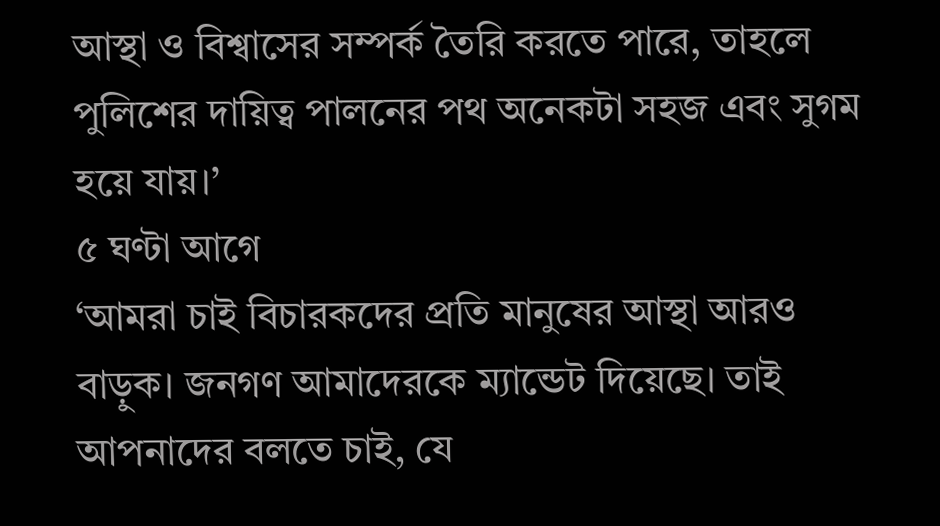আস্থা ও বিশ্বাসের সম্পর্ক তৈরি করতে পারে, তাহলে পুলিশের দায়িত্ব পালনের পথ অনেকটা সহজ এবং সুগম হয়ে যায়।’
৫ ঘণ্টা আগে
‘আমরা চাই বিচারকদের প্রতি মানুষের আস্থা আরও বাড়ুক। জনগণ আমাদেরকে ম্যান্ডেট দিয়েছে। তাই আপনাদের বলতে চাই, যে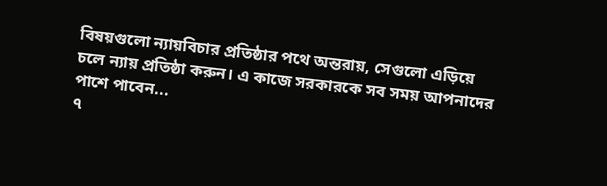বিষয়গুলো ন্যায়বিচার প্রতিষ্ঠার পথে অন্তরায়, সেগুলো এড়িয়ে চলে ন্যায় প্রতিষ্ঠা করুন। এ কাজে সরকারকে সব সময় আপনাদের পাশে পাবেন...
৭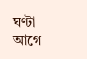ঘণ্টা আগে